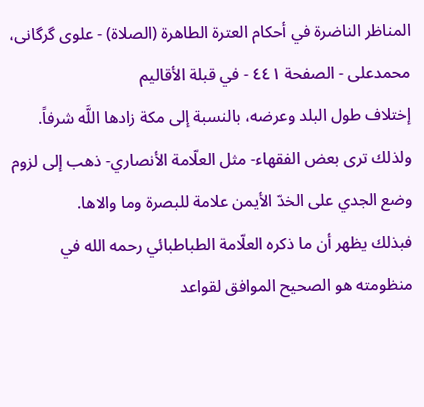المناظر الناضرة في أحکام العترة الطاهرة (الصلاة) - علوی گرگانی، محمدعلی - الصفحة ٤٤١ - في قبلة الأقاليم
إختلاف طول البلد وعرضه، بالنسبة إلى مكة زادها اللَّه شرفاً.
ولذلك ترى بعض الفقهاء- مثل العلّامة الأنصاري- ذهب إلى لزوم وضع الجدي على الخدّ الأيمن علامة للبصرة وما والاها.
فبذلك يظهر أن ما ذكره العلّامة الطباطبائي رحمه الله في منظومته هو الصحيح الموافق لقواعد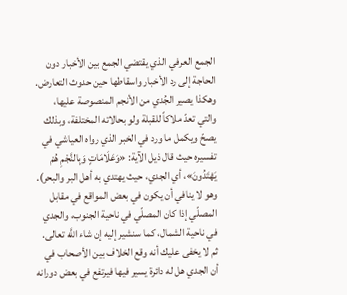الجمع العرفي الذي يقتضي الجمع بين الأخبار دون الحاجة إلى رد الأخبار واسقاطها حين حدوث التعارض.
وهكذا يصير الجُدي من الأنجم المنصوصة عليها، والتي تعدّ ملاكاً للقبلة ولو بحالاته المختلفة، وبذلك يصحّ ويكمل ما ورد في الخبر الذي رواه العياشي في تفسيره حيث قال ذيل الآية: «وَعَلَامَاتٍ وَبِالنَّجْمِ هُمْ يَهْتَدُونَ»، أي الجدي، حيث يهتدي به أهل البر والبحر).
وهو لا ينافي أن يكون في بعض المواقع في مقابل المصلّي إذا كان المصلّي في ناحية الجنوب، والجدي في ناحية الشمال، كما سنشير إليه إن شاء اللَّه تعالى.
ثم لا يخفى عليك أنه وقع الخلاف بين الأصحاب في أن الجدي هل له دائرة يسير فيها فيرتفع في بعض دورانه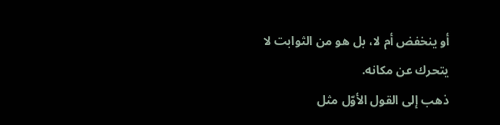أو ينخفض أم لا، بل هو من الثوابت لا يتحرك عن مكانه.
ذهب إلى القول الأوّل مثل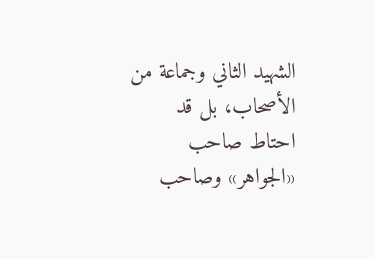الشهيد الثاني وجماعة من الأصحاب، بل قد احتاط صاحب «الجواهر» وصاحب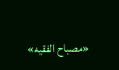«مصباح الفقيه»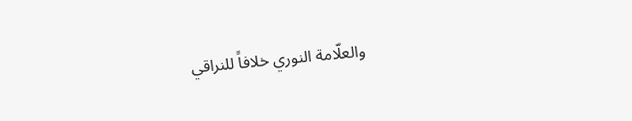والعلّامة النوري خلافاً للنراقي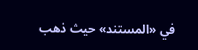في «المستند» حيث ذهب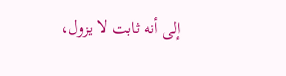إلى أنه ثابت لا يزول،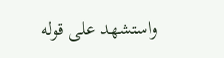واستشهد على قوله